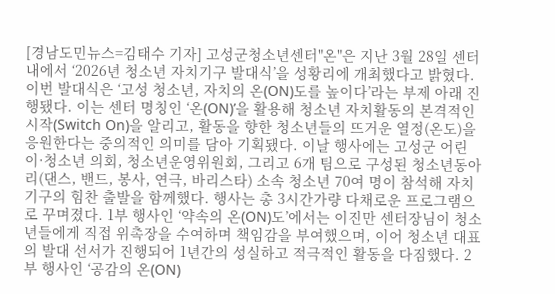[경남도민뉴스=김태수 기자] 고성군청소년센터"온"은 지난 3월 28일 센터 내에서 ‘2026년 청소년 자치기구 발대식’을 성황리에 개최했다고 밝혔다. 이번 발대식은 ‘고성 청소년, 자치의 온(ON)도를 높이다’라는 부제 아래 진행됐다. 이는 센터 명칭인 ‘온(ON)’을 활용해 청소년 자치활동의 본격적인 시작(Switch On)을 알리고, 활동을 향한 청소년들의 뜨거운 열정(온도)을 응원한다는 중의적인 의미를 담아 기획됐다. 이날 행사에는 고성군 어린이·청소년 의회, 청소년운영위원회, 그리고 6개 팀으로 구성된 청소년동아리(댄스, 밴드, 봉사, 연극, 바리스타) 소속 청소년 70여 명이 참석해 자치기구의 힘찬 출발을 함께했다. 행사는 총 3시간가량 다채로운 프로그램으로 꾸며졌다. 1부 행사인 ‘약속의 온(ON)도’에서는 이진만 센터장님이 청소년들에게 직접 위촉장을 수여하며 책임감을 부여했으며, 이어 청소년 대표의 발대 선서가 진행되어 1년간의 성실하고 적극적인 활동을 다짐했다. 2부 행사인 ‘공감의 온(ON)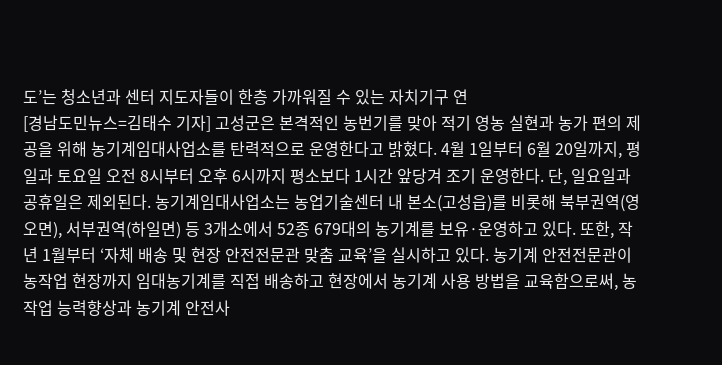도’는 청소년과 센터 지도자들이 한층 가까워질 수 있는 자치기구 연
[경남도민뉴스=김태수 기자] 고성군은 본격적인 농번기를 맞아 적기 영농 실현과 농가 편의 제공을 위해 농기계임대사업소를 탄력적으로 운영한다고 밝혔다. 4월 1일부터 6월 20일까지, 평일과 토요일 오전 8시부터 오후 6시까지 평소보다 1시간 앞당겨 조기 운영한다. 단, 일요일과 공휴일은 제외된다. 농기계임대사업소는 농업기술센터 내 본소(고성읍)를 비롯해 북부권역(영오면), 서부권역(하일면) 등 3개소에서 52종 679대의 농기계를 보유·운영하고 있다. 또한, 작년 1월부터 ‘자체 배송 및 현장 안전전문관 맞춤 교육’을 실시하고 있다. 농기계 안전전문관이 농작업 현장까지 임대농기계를 직접 배송하고 현장에서 농기계 사용 방법을 교육함으로써, 농작업 능력향상과 농기계 안전사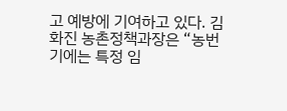고 예방에 기여하고 있다. 김화진 농촌정책과장은 “농번기에는 특정 임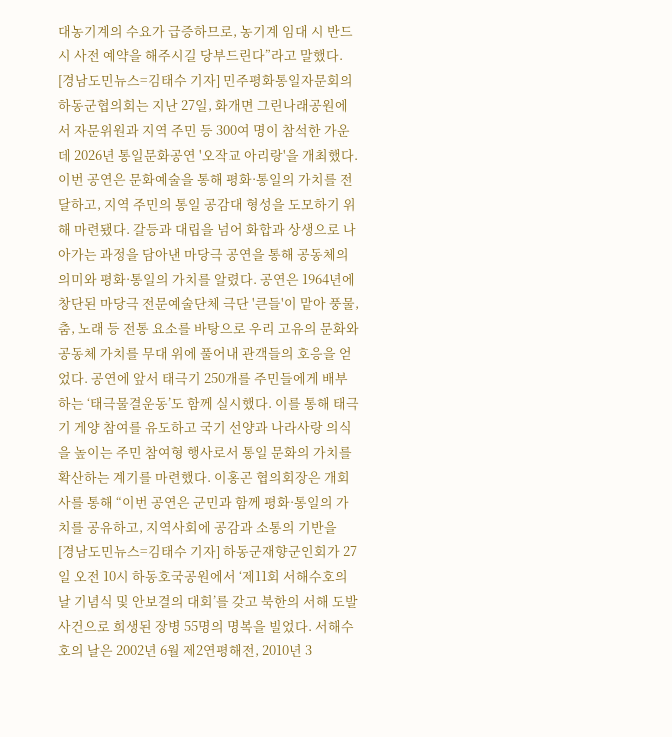대농기계의 수요가 급증하므로, 농기계 임대 시 반드시 사전 예약을 해주시길 당부드린다”라고 말했다.
[경남도민뉴스=김태수 기자] 민주평화통일자문회의 하동군협의회는 지난 27일, 화개면 그린나래공원에서 자문위원과 지역 주민 등 300여 명이 참석한 가운데 2026년 통일문화공연 '오작교 아리랑'을 개최했다. 이번 공연은 문화예술을 통해 평화·통일의 가치를 전달하고, 지역 주민의 통일 공감대 형성을 도모하기 위해 마련됐다. 갈등과 대립을 넘어 화합과 상생으로 나아가는 과정을 담아낸 마당극 공연을 통해 공동체의 의미와 평화·통일의 가치를 알렸다. 공연은 1964년에 창단된 마당극 전문예술단체 극단 '큰들'이 맡아 풍물, 춤, 노래 등 전통 요소를 바탕으로 우리 고유의 문화와 공동체 가치를 무대 위에 풀어내 관객들의 호응을 얻었다. 공연에 앞서 태극기 250개를 주민들에게 배부하는 ‘태극물결운동’도 함께 실시했다. 이를 통해 태극기 게양 참여를 유도하고 국기 선양과 나라사랑 의식을 높이는 주민 참여형 행사로서 통일 문화의 가치를 확산하는 계기를 마련했다. 이홍곤 협의회장은 개회사를 통해 “이번 공연은 군민과 함께 평화·통일의 가치를 공유하고, 지역사회에 공감과 소통의 기반을
[경남도민뉴스=김태수 기자] 하동군재향군인회가 27일 오전 10시 하동호국공원에서 ‘제11회 서해수호의 날 기념식 및 안보결의 대회’를 갖고 북한의 서해 도발 사건으로 희생된 장병 55명의 명복을 빌었다. 서해수호의 날은 2002년 6월 제2연평해전, 2010년 3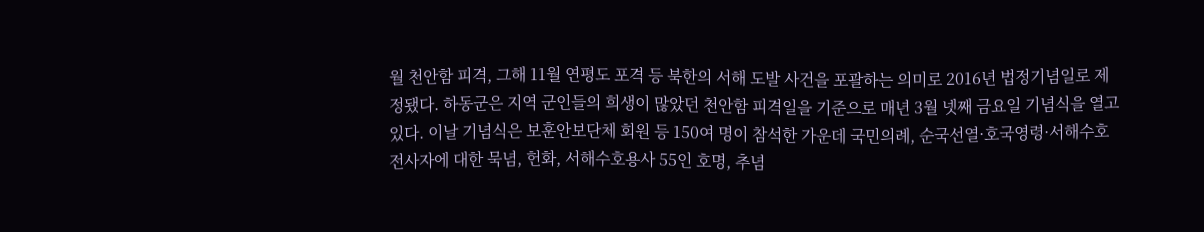월 천안함 피격, 그해 11월 연평도 포격 등 북한의 서해 도발 사건을 포괄하는 의미로 2016년 법정기념일로 제정됐다. 하동군은 지역 군인들의 희생이 많았던 천안함 피격일을 기준으로 매년 3월 넷째 금요일 기념식을 열고 있다. 이날 기념식은 보훈안보단체 회원 등 150여 명이 참석한 가운데 국민의례, 순국선열·호국영령·서해수호 전사자에 대한 묵념, 헌화, 서해수호용사 55인 호명, 추념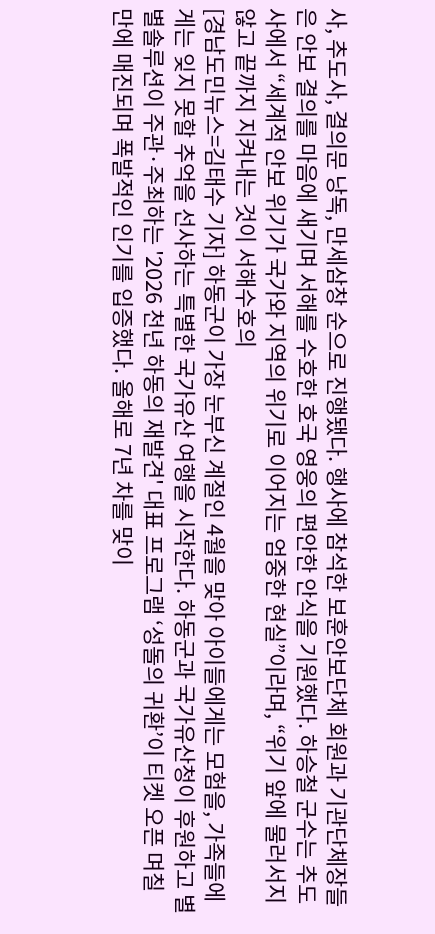사, 추도사, 결의문 낭독, 만세삼창 순으로 진행됐다. 행사에 참석한 보훈안보단체 회원과 기관단체장들은 안보 결의를 마음에 새기며 서해를 수호한 호국 영웅의 편안한 안식을 기원했다. 하승철 군수는 추도사에서 “세계적 안보 위기가 국가와 지역의 위기로 이어지는 엄중한 현실”이라며, “위기 앞에 물러서지 않고 끝까지 지켜내는 것이 서해수호의
[경남도민뉴스=김태수 기자] 하동군이 가장 눈부신 계절인 4월을 맞아 아이들에게는 모험을, 가족들에게는 잊지 못할 추억을 선사하는 특별한 국가유산 여행을 시작한다. 하동군과 국가유산청이 후원하고 별별솔루션이 주관·주최하는 '2026 천년 하동의 재발견' 대표 프로그램 ‘성돌의 귀환’이 티켓 오픈 며칠 만에 매진되며 폭발적인 인기를 입증했다. 올해로 7년 차를 맞이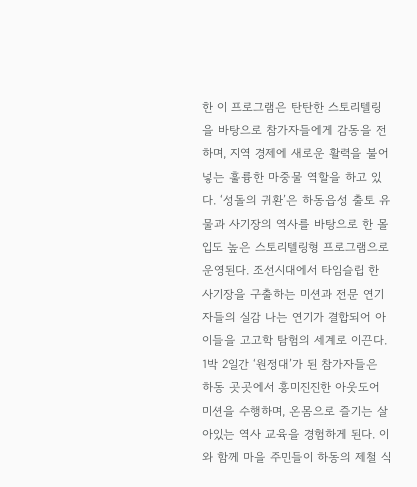한 이 프로그램은 탄탄한 스토리텔링을 바탕으로 참가자들에게 감동을 전하며, 지역 경제에 새로운 활력을 불어넣는 훌륭한 마중물 역할을 하고 있다. ‘성돌의 귀환’은 하동읍성 출토 유물과 사기장의 역사를 바탕으로 한 몰입도 높은 스토리텔링형 프로그램으로 운영된다. 조선시대에서 타임슬립 한 사기장을 구출하는 미션과 전문 연기자들의 실감 나는 연기가 결합되어 아이들을 고고학 탐험의 세계로 이끈다. 1박 2일간 ‘원정대’가 된 참가자들은 하동 곳곳에서 흥미진진한 아웃도어 미션을 수행하며, 온몸으로 즐기는 살아있는 역사 교육을 경험하게 된다. 이와 함께 마을 주민들이 하동의 제철 식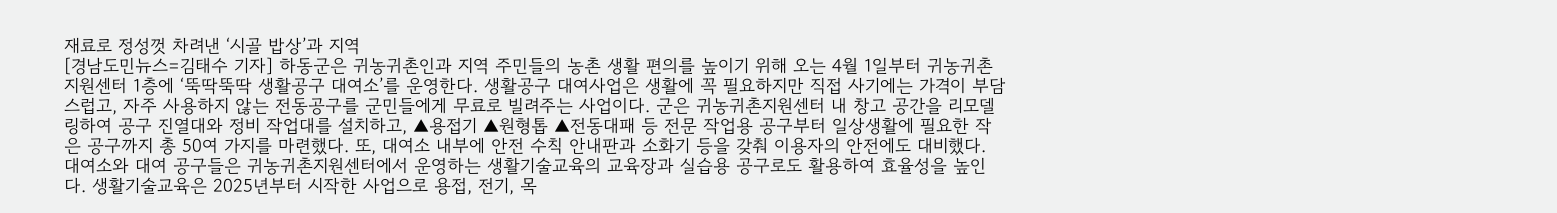재료로 정성껏 차려낸 ‘시골 밥상’과 지역
[경남도민뉴스=김태수 기자] 하동군은 귀농귀촌인과 지역 주민들의 농촌 생활 편의를 높이기 위해 오는 4월 1일부터 귀농귀촌지원센터 1층에 ‘뚝딱뚝딱 생활공구 대여소’를 운영한다. 생활공구 대여사업은 생활에 꼭 필요하지만 직접 사기에는 가격이 부담스럽고, 자주 사용하지 않는 전동공구를 군민들에게 무료로 빌려주는 사업이다. 군은 귀농귀촌지원센터 내 창고 공간을 리모델링하여 공구 진열대와 정비 작업대를 설치하고, ▲용접기 ▲원형톱 ▲전동대패 등 전문 작업용 공구부터 일상생활에 필요한 작은 공구까지 총 50여 가지를 마련했다. 또, 대여소 내부에 안전 수칙 안내판과 소화기 등을 갖춰 이용자의 안전에도 대비했다. 대여소와 대여 공구들은 귀농귀촌지원센터에서 운영하는 생활기술교육의 교육장과 실습용 공구로도 활용하여 효율성을 높인다. 생활기술교육은 2025년부터 시작한 사업으로 용접, 전기, 목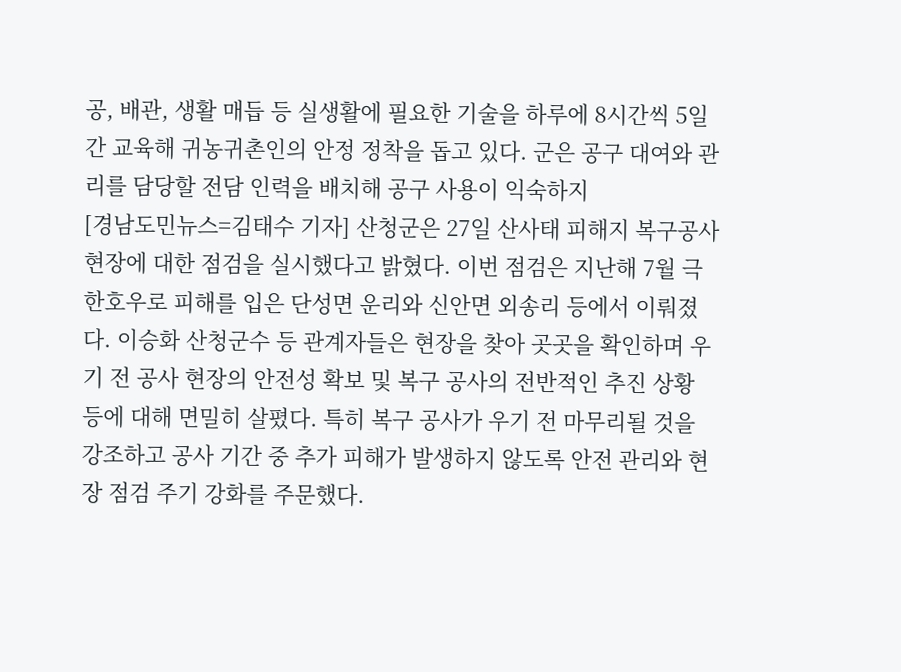공, 배관, 생활 매듭 등 실생활에 필요한 기술을 하루에 8시간씩 5일간 교육해 귀농귀촌인의 안정 정착을 돕고 있다. 군은 공구 대여와 관리를 담당할 전담 인력을 배치해 공구 사용이 익숙하지
[경남도민뉴스=김태수 기자] 산청군은 27일 산사태 피해지 복구공사 현장에 대한 점검을 실시했다고 밝혔다. 이번 점검은 지난해 7월 극한호우로 피해를 입은 단성면 운리와 신안면 외송리 등에서 이뤄졌다. 이승화 산청군수 등 관계자들은 현장을 찾아 곳곳을 확인하며 우기 전 공사 현장의 안전성 확보 및 복구 공사의 전반적인 추진 상황 등에 대해 면밀히 살폈다. 특히 복구 공사가 우기 전 마무리될 것을 강조하고 공사 기간 중 추가 피해가 발생하지 않도록 안전 관리와 현장 점검 주기 강화를 주문했다.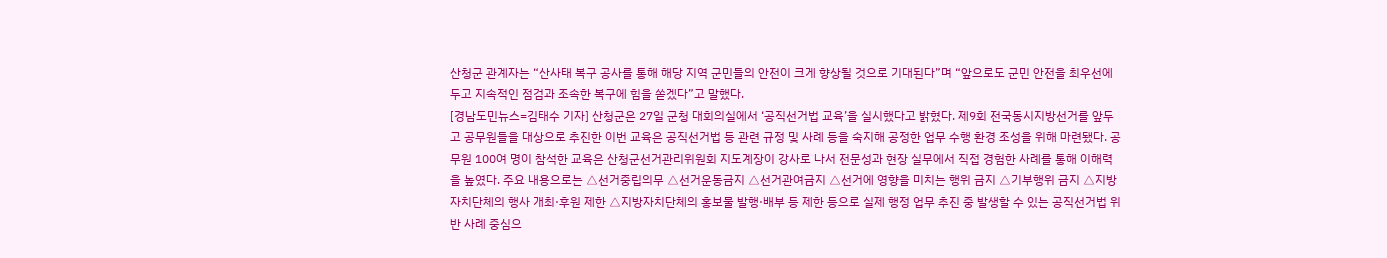산청군 관계자는 “산사태 복구 공사를 통해 해당 지역 군민들의 안전이 크게 향상될 것으로 기대된다”며 “앞으로도 군민 안전을 최우선에 두고 지속적인 점검과 조속한 복구에 힘을 쏟겠다”고 말했다.
[경남도민뉴스=김태수 기자] 산청군은 27일 군청 대회의실에서 ‘공직선거법 교육’을 실시했다고 밝혔다. 제9회 전국동시지방선거를 앞두고 공무원들을 대상으로 추진한 이번 교육은 공직선거법 등 관련 규정 및 사례 등을 숙지해 공정한 업무 수행 환경 조성을 위해 마련됐다. 공무원 100여 명이 참석한 교육은 산청군선거관리위원회 지도계장이 강사로 나서 전문성과 현장 실무에서 직접 경험한 사례를 통해 이해력을 높였다. 주요 내용으로는 △선거중립의무 △선거운동금지 △선거관여금지 △선거에 영향을 미치는 행위 금지 △기부행위 금지 △지방자치단체의 행사 개최·후원 제한 △지방자치단체의 홍보물 발행·배부 등 제한 등으로 실제 행정 업무 추진 중 발생할 수 있는 공직선거법 위반 사례 중심으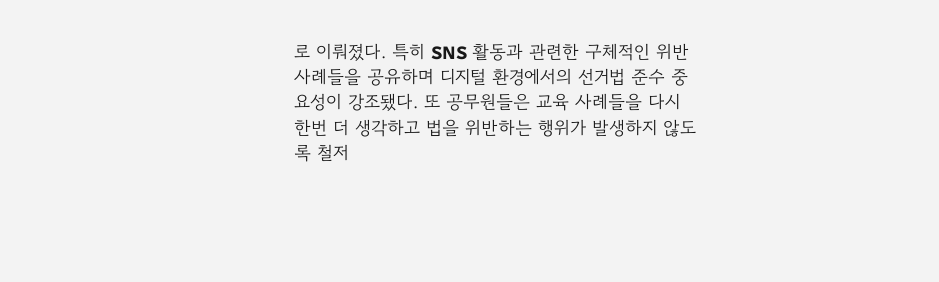로 이뤄졌다. 특히 SNS 활동과 관련한 구체적인 위반 사례들을 공유하며 디지털 환경에서의 선거법 준수 중요성이 강조됐다. 또 공무원들은 교육 사례들을 다시 한번 더 생각하고 법을 위반하는 행위가 발생하지 않도록 철저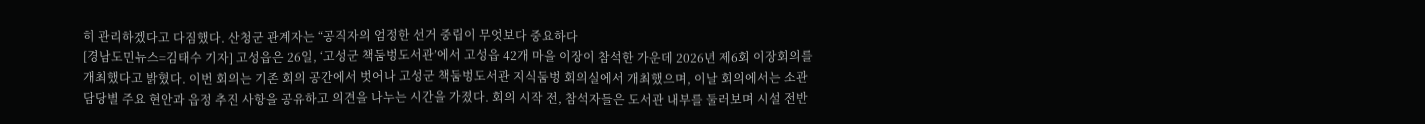히 관리하겠다고 다짐했다. 산청군 관계자는 “공직자의 엄정한 선거 중립이 무엇보다 중요하다
[경남도민뉴스=김태수 기자] 고성읍은 26일, ‘고성군 책둠벙도서관’에서 고성읍 42개 마을 이장이 참석한 가운데 2026년 제6회 이장회의를 개최했다고 밝혔다. 이번 회의는 기존 회의 공간에서 벗어나 고성군 책둠벙도서관 지식둠벙 회의실에서 개최했으며, 이날 회의에서는 소관 담당별 주요 현안과 읍정 추진 사항을 공유하고 의견을 나누는 시간을 가졌다. 회의 시작 전, 참석자들은 도서관 내부를 둘러보며 시설 전반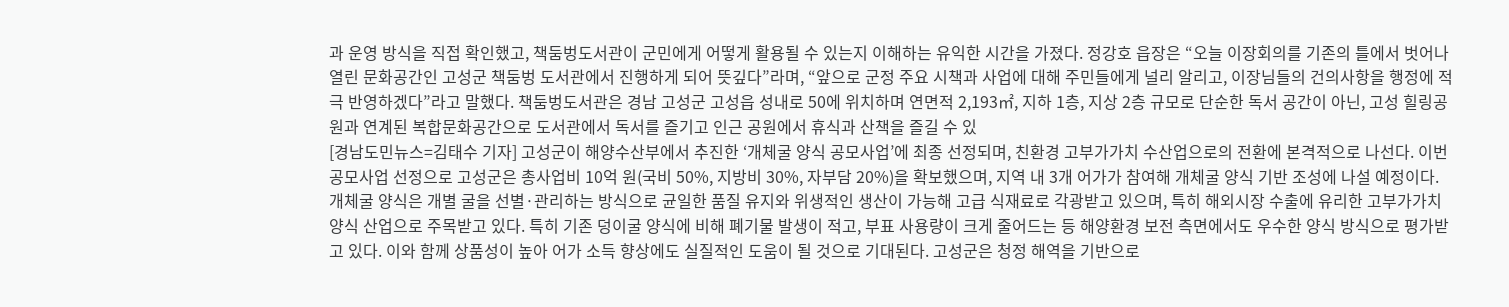과 운영 방식을 직접 확인했고, 책둠벙도서관이 군민에게 어떻게 활용될 수 있는지 이해하는 유익한 시간을 가졌다. 정강호 읍장은 “오늘 이장회의를 기존의 틀에서 벗어나 열린 문화공간인 고성군 책둠벙 도서관에서 진행하게 되어 뜻깊다”라며, “앞으로 군정 주요 시책과 사업에 대해 주민들에게 널리 알리고, 이장님들의 건의사항을 행정에 적극 반영하겠다”라고 말했다. 책둠벙도서관은 경남 고성군 고성읍 성내로 50에 위치하며 연면적 2,193㎡, 지하 1층, 지상 2층 규모로 단순한 독서 공간이 아닌, 고성 힐링공원과 연계된 복합문화공간으로 도서관에서 독서를 즐기고 인근 공원에서 휴식과 산책을 즐길 수 있
[경남도민뉴스=김태수 기자] 고성군이 해양수산부에서 추진한 ‘개체굴 양식 공모사업’에 최종 선정되며, 친환경 고부가가치 수산업으로의 전환에 본격적으로 나선다. 이번 공모사업 선정으로 고성군은 총사업비 10억 원(국비 50%, 지방비 30%, 자부담 20%)을 확보했으며, 지역 내 3개 어가가 참여해 개체굴 양식 기반 조성에 나설 예정이다. 개체굴 양식은 개별 굴을 선별·관리하는 방식으로 균일한 품질 유지와 위생적인 생산이 가능해 고급 식재료로 각광받고 있으며, 특히 해외시장 수출에 유리한 고부가가치 양식 산업으로 주목받고 있다. 특히 기존 덩이굴 양식에 비해 폐기물 발생이 적고, 부표 사용량이 크게 줄어드는 등 해양환경 보전 측면에서도 우수한 양식 방식으로 평가받고 있다. 이와 함께 상품성이 높아 어가 소득 향상에도 실질적인 도움이 될 것으로 기대된다. 고성군은 청정 해역을 기반으로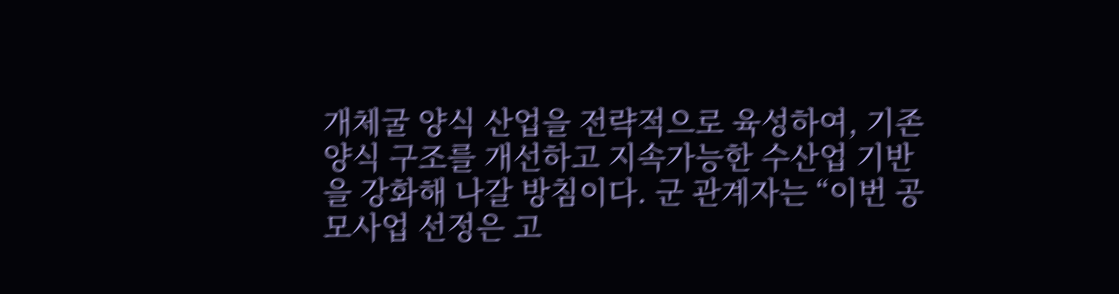개체굴 양식 산업을 전략적으로 육성하여, 기존 양식 구조를 개선하고 지속가능한 수산업 기반을 강화해 나갈 방침이다. 군 관계자는 “이번 공모사업 선정은 고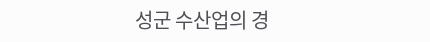성군 수산업의 경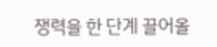쟁력을 한 단계 끌어올